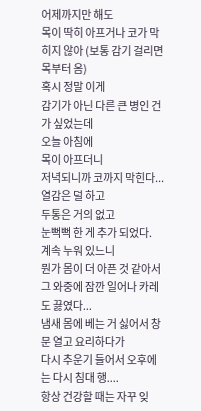어제까지만 해도
목이 딱히 아프거나 코가 막히지 않아 (보통 감기 걸리면 목부터 옴)
혹시 정말 이게
감기가 아닌 다른 큰 병인 건가 싶었는데
오늘 아침에
목이 아프더니
저녁되니까 코까지 막힌다...
열감은 덜 하고
두통은 거의 없고
눈뻑뻑 한 게 추가 되었다.
계속 누워 있느니
뭔가 몸이 더 아픈 것 같아서
그 와중에 잠깐 일어나 카레도 끓였다...
냄새 몸에 베는 거 싫어서 창문 열고 요리하다가
다시 추운기 들어서 오후에는 다시 침대 행....
항상 건강할 때는 자꾸 잊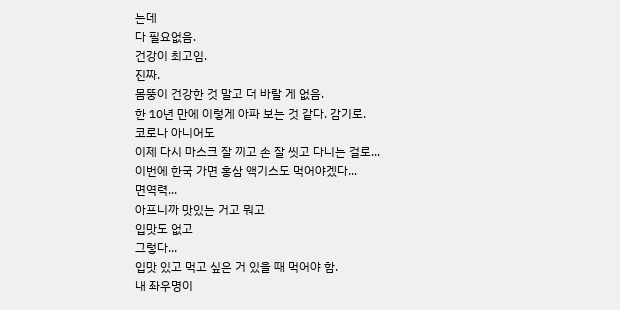는데
다 필요없음.
건강이 최고임.
진짜.
몸뚱이 건강한 것 말고 더 바랄 게 없음.
한 10년 만에 이렇게 아파 보는 것 같다. 감기로.
코로나 아니어도
이제 다시 마스크 잘 끼고 손 잘 씻고 다니는 걸로...
이번에 한국 가면 홍삼 액기스도 먹어야겠다...
면역력...
아프니까 맛있는 거고 뭐고
입맛도 없고
그렇다...
입맛 있고 먹고 싶은 거 있을 때 먹어야 함.
내 좌우명이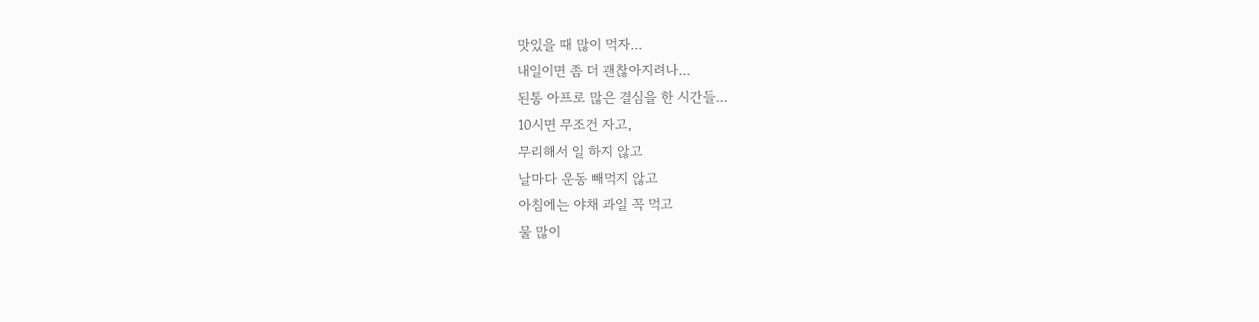맛있을 때 많이 먹자...
내일이면 좀 더 괜찮아지려나...
된통 아프로 많은 결심을 한 시간들...
10시면 무조건 자고,
무리해서 일 하지 않고
날마다 운동 빼먹지 않고
아침에는 야채 과일 꼭 먹고
물 많이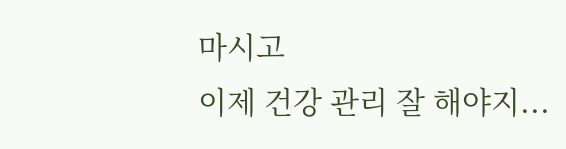마시고
이제 건강 관리 잘 해야지...